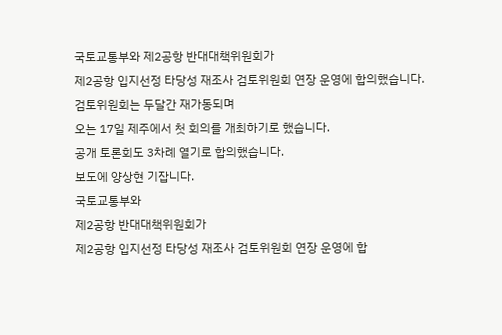국토교통부와 제2공항 반대대책위원회가
제2공항 입지선정 타당성 재조사 검토위원회 연장 운영에 합의했습니다.
검토위원회는 두달간 재가동되며
오는 17일 제주에서 첫 회의를 개최하기로 했습니다.
공개 토론회도 3차례 열기로 합의했습니다.
보도에 양상현 기잡니다.
국토교통부와
제2공항 반대대책위원회가
제2공항 입지선정 타당성 재조사 검토위원회 연장 운영에 합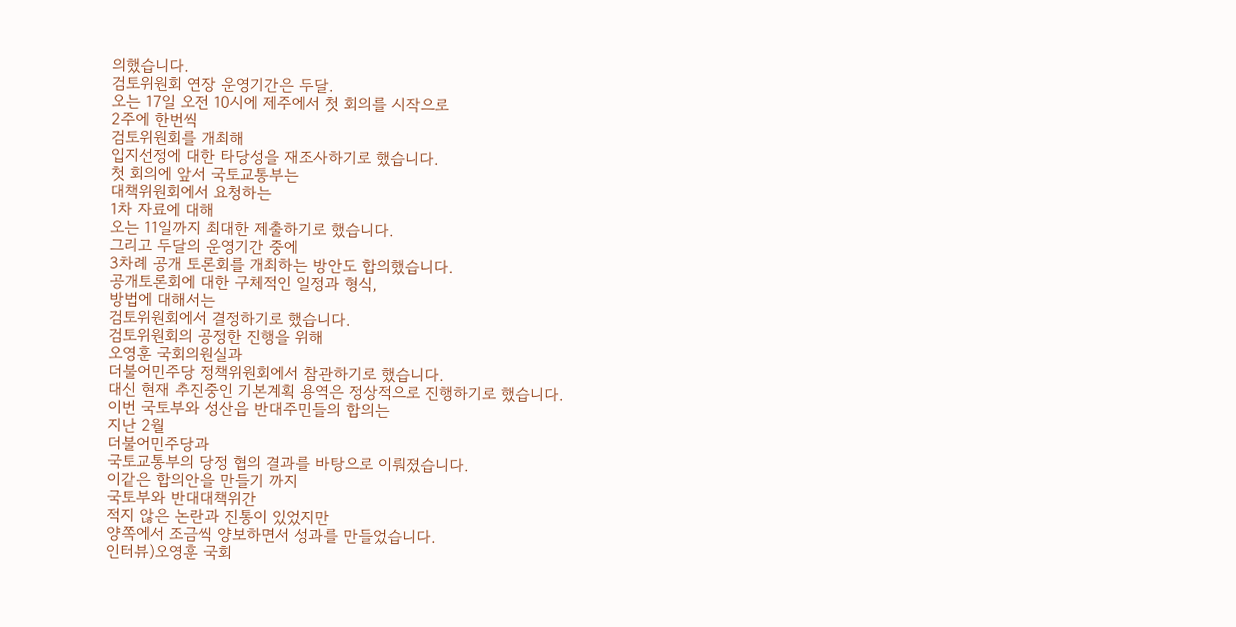의했습니다.
검토위원회 연장 운영기간은 두달.
오는 17일 오전 10시에 제주에서 첫 회의를 시작으로
2주에 한번씩
검토위원회를 개최해
입지선정에 대한 타당성을 재조사하기로 했습니다.
첫 회의에 앞서 국토교통부는
대책위원회에서 요청하는
1차 자료에 대해
오는 11일까지 최대한 제출하기로 했습니다.
그리고 두달의 운영기간 중에
3차례 공개 토론회를 개최하는 방안도 합의했습니다.
공개토론회에 대한 구체적인 일정과 형식,
방법에 대해서는
검토위원회에서 결정하기로 했습니다.
검토위원회의 공정한 진행을 위해
오영훈 국회의원실과
더불어민주당 정책위원회에서 참관하기로 했습니다.
대신 현재 추진중인 기본계획 용역은 정상적으로 진행하기로 했습니다.
이번 국토부와 성산읍 반대주민들의 합의는
지난 2월
더불어민주당과
국토교통부의 당정 협의 결과를 바탕으로 이뤄졌습니다.
이같은 합의안을 만들기 까지
국토부와 반대대책위간
적지 않은 논란과 진통이 있었지만
양쪽에서 조금씩 양보하면서 성과를 만들었습니다.
인터뷰)오영훈 국회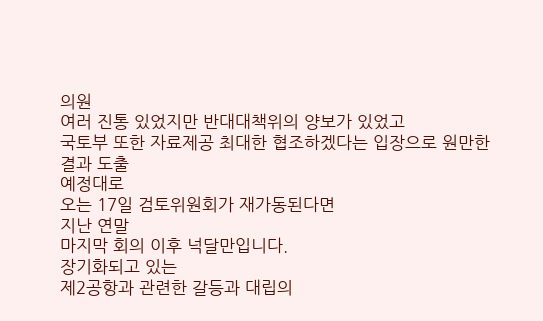의원
여러 진통 있었지만 반대대책위의 양보가 있었고
국토부 또한 자료제공 최대한 협조하겠다는 입장으로 원만한 결과 도출
예정대로
오는 17일 검토위원회가 재가동된다면
지난 연말
마지막 회의 이후 넉달만입니다.
장기화되고 있는
제2공항과 관련한 갈등과 대립의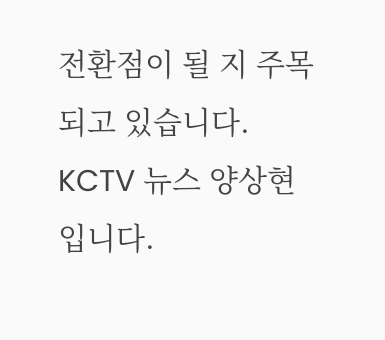전환점이 될 지 주목되고 있습니다.
KCTV 뉴스 양상현입니다.